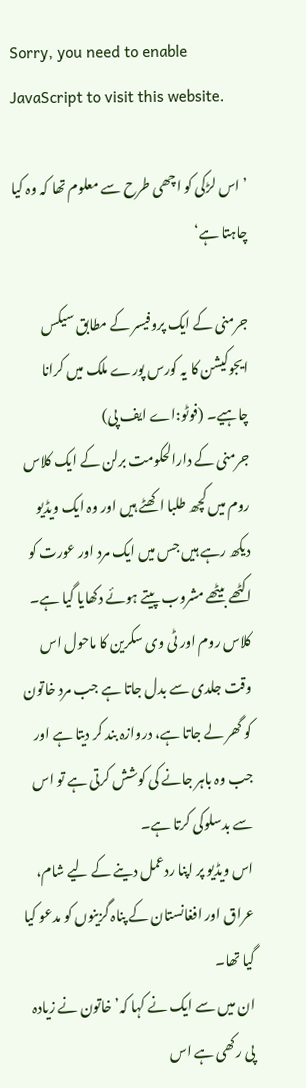Sorry, you need to enable JavaScript to visit this website.

’اس لڑکی کو اچھی طرح سے معلوم تھا کہ وہ کیا چاہتا ہے‘

جرمنی کے ایک پروفیسر کے مطابق سیکس ایجوکیشن کا یہ کورس پورے ملک میں کرانا چاہیے۔ (فوٹو:اے ایف پی)
جرمنی کے دارالحکومت برلن کے ایک کلاس روم میں کچھ طلبا اکھٹے ہیں اور وہ ایک ویڈیو دیکھ رہے ہیں جس میں ایک مرد اور عورت کو اکٹھے بیٹھے مشروب پیتے ہوئے دکھایا گیا ہے۔
کلاس روم اور ٹی وی سکرین کا ماحول اس وقت جلدی سے بدل جاتا ہے جب مرد خاتون کو گھر لے جاتا ہے، دروازہ بند کر دیتا ہے اور جب وہ باہر جانے کی کوشش کرتی ہے تو اس سے بدسلوکی کرتا ہے۔
اس ویڈیو پر اپنا ردعمل دینے کے لیے شام، عراق اور افغانستان کے پناہ گزینوں کو مدعو کیا گیا تھا۔
ان میں سے ایک نے کہا کہ’ خاتون نے زیادہ پی رکھی ہے اس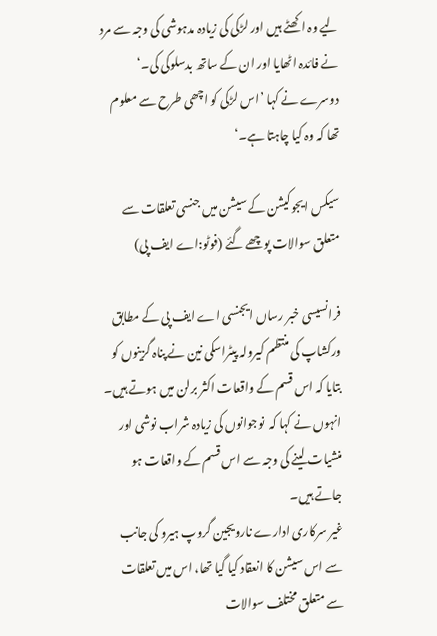لیے وہ اکھٹے ہیں اور لڑکی کی زیادہ مدہوشی کی وجہ سے مرد نے فائدہ اٹھایا اور ان کے ساتھ بدسلوکی کی۔‘
دوسرے نے کہا ’اس لڑکی کو اچھی طرح سے معلوم تھا کہ وہ کیا چاہتا ہے۔‘

سیکس ایجوکیشن کے سیشن میں جنسی تعلقات سے متعلق سوالات پوچھے گئے (فوٹو:اے ایف پی)

فرانسیسی خبر رساں ایجنسی اے ایف پی کے مطابق ورکشاپ کی منتظم کیرولہ پیٹراسکی نین نے پناہ گزینوں کو بتایا کہ اس قسم کے واقعات اکثر برلن میں ہوتے ہیں۔
انہوں نے کہا کہ  نوجوانوں کی زیادہ شراب نوشی اور منشیات لینے کی وجہ سے اس قسم کے واقعات ہو جاتے ہیں۔
غیر سرکاری ادارے نارویجین گروپ ہیرو کی جانب سے اس سیشن کا انعقاد کیا گیا تھا، اس میں تعلقات سے متعلق مختلف سوالات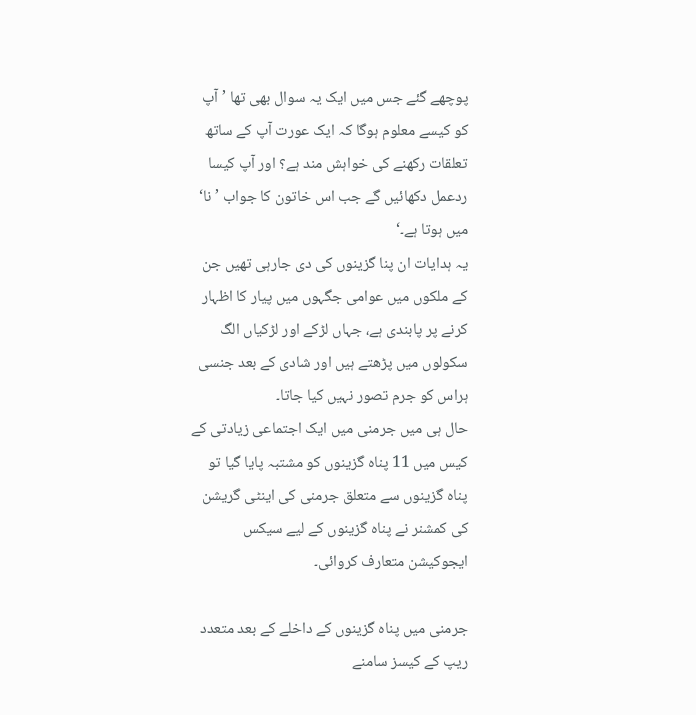پوچھے گئے جس میں ایک یہ سوال بھی تھا ’آپ کو کیسے معلوم ہوگا کہ ایک عورت آپ کے ساتھ تعلقات رکھنے کی خواہش مند ہے؟ اور آپ کیسا ردعمل دکھائیں گے جب اس خاتون کا جواب ’نا‘ میں ہوتا ہے۔‘
یہ ہدایات ان پنا گزینوں کی دی جارہی تھیں جن کے ملکوں میں عوامی جگہوں میں پیار کا اظہار کرنے پر پابندی ہے، جہاں لڑکے اور لڑکیاں الگ سکولوں میں پڑھتے ہیں اور شادی کے بعد جنسی ہراس کو جرم تصور نہیں کیا جاتا۔
حال ہی میں جرمنی میں ایک اجتماعی زیادتی کے کیس میں 11 پناہ گزینوں کو مشتبہ پایا گیا تو پناہ گزینوں سے متعلق جرمنی کی اینٹی گریشن کی کمشنر نے پناہ گزینوں کے لیے سیکس ایجوکیشن متعارف کروائی۔

جرمنی میں پناہ گزینوں کے داخلے کے بعد متعدد ریپ کے کیسز سامنے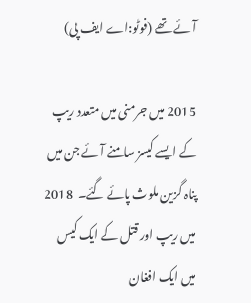آئے تھے (فوٹو:اے ایف پی)

2015 میں جرمنی میں متعدد ریپ کے ایسے کیسز سامنے آئے جن میں پناہ گزین ملوث پائے گئے۔  2018 میں ریپ اور قتل کے ایک کیس میں ایک افغان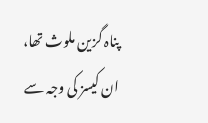پناہ گزین ملوث تھا، ان کیسز کی وجہ سے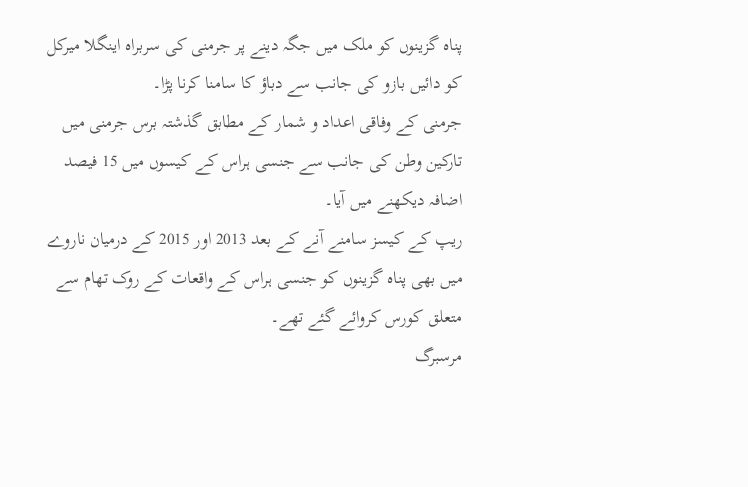پناہ گزینوں کو ملک میں جگہ دینے پر جرمنی کی سربراہ اینگلا میرکل کو دائیں بازو کی جانب سے دباؤ کا سامنا کرنا پڑا۔
جرمنی کے وفاقی اعداد و شمار کے مطابق گذشتہ برس جرمنی میں تارکین وطن کی جانب سے جنسی ہراس کے کیسوں میں 15 فیصد اضافہ دیکھنے میں آیا۔
ریپ کے کیسز سامنے آنے کے بعد 2013 اور 2015 کے درمیان ناروے میں بھی پناہ گزینوں کو جنسی ہراس کے واقعات کے روک تھام سے متعلق کورس کروائے گئے تھے۔
مرسبرگ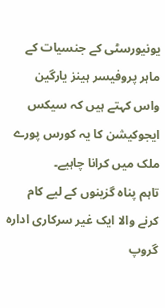یونیورسٹی کے جنسیات کے ماہر پروفیسر ہینز یارگین واس کہتے ہیں کہ سیکس ایجوکیشن کا یہ کورس پورے ملک میں کرانا چاہیے۔
تاہم پناہ گزینوں کے لیے کام کرنے والا ایک غیر سرکاری ادارہ گروپ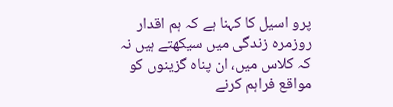پرو اسیل کا کہنا ہے کہ ہم اقدار روزمرہ زندگی میں سیکھتے ہیں نہ کہ کلاس میں، ان پناہ گزینوں کو مواقع فراہم کرنے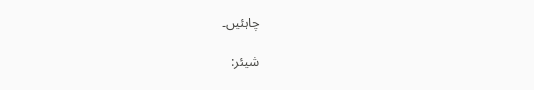چاہئیں۔

شیئر: